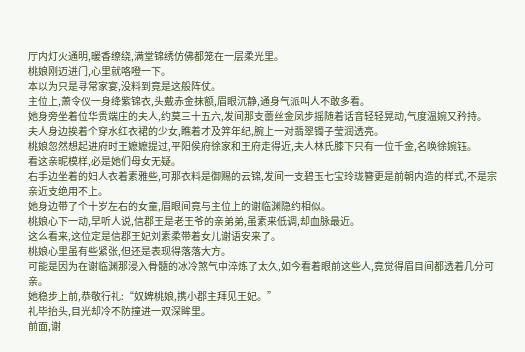厅内灯火通明,暖香缭绕,满堂锦绣仿佛都笼在一层柔光里。
桃娘刚迈进门,心里就咯噔一下。
本以为只是寻常家宴,没料到竟是这般阵仗。
主位上,萧令仪一身绛紫锦衣,头戴赤金抹额,眉眼沉静,通身气派叫人不敢多看。
她身旁坐着位华贵端庄的夫人,约莫三十五六,发间那支蕾丝金凤步摇随着话音轻轻晃动,气度温婉又矜持。
夫人身边挨着个穿水红衣裙的少女,瞧着才及笄年纪,腕上一对翡翠镯子莹润透亮。
桃娘忽然想起进府时王嬷嬷提过,平阳侯府徐家和王府走得近,夫人林氏膝下只有一位千金,名唤徐婉钰。
看这亲昵模样,必是她们母女无疑。
右手边坐着的妇人衣着素雅些,可那衣料是御赐的云锦,发间一支碧玉七宝玲珑簪更是前朝内造的样式,不是宗亲近支绝用不上。
她身边带了个十岁左右的女童,眉眼间竟与主位上的谢临渊隐约相似。
桃娘心下一动,早听人说,信郡王是老王爷的亲弟弟,虽素来低调,却血脉最近。
这么看来,这位定是信郡王妃刘素柔带着女儿谢语安来了。
桃娘心里虽有些紧张,但还是表现得落落大方。
可能是因为在谢临渊那浸入骨髓的冰冷煞气中淬炼了太久,如今看着眼前这些人,竟觉得眉目间都透着几分可亲。
她稳步上前,恭敬行礼:“奴婢桃娘,携小郡主拜见王妃。”
礼毕抬头,目光却冷不防撞进一双深眸里。
前面,谢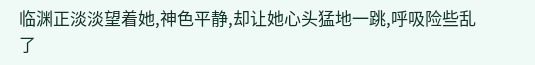临渊正淡淡望着她,神色平静,却让她心头猛地一跳,呼吸险些乱了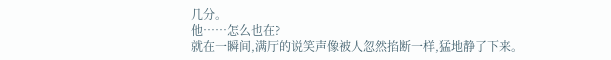几分。
他……怎么也在?
就在一瞬间,满厅的说笑声像被人忽然掐断一样,猛地静了下来。